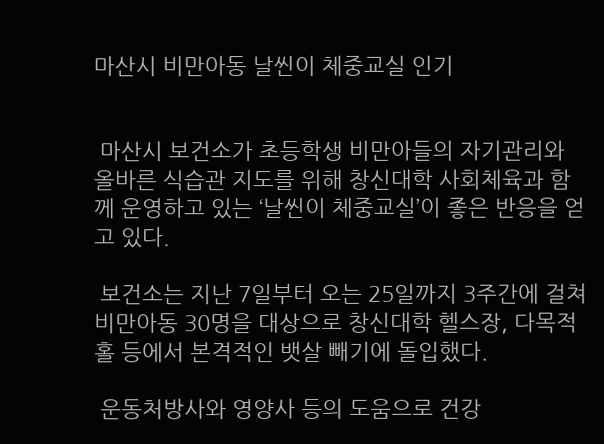마산시 비만아동 날씬이 체중교실 인기


 마산시 보건소가 초등학생 비만아들의 자기관리와 올바른 식습관 지도를 위해 창신대학 사회체육과 함께 운영하고 있는 ‘날씬이 체중교실’이 좋은 반응을 얻고 있다.

 보건소는 지난 7일부터 오는 25일까지 3주간에 걸쳐 비만아동 30명을 대상으로 창신대학 헬스장, 다목적 홀 등에서 본격적인 뱃살 빼기에 돌입했다.

 운동처방사와 영양사 등의 도움으로 건강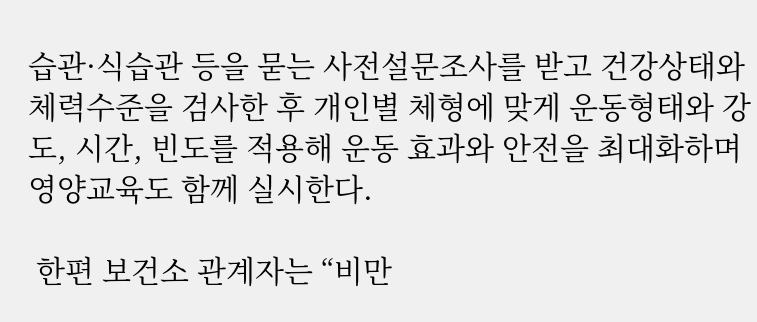습관·식습관 등을 묻는 사전설문조사를 받고 건강상태와 체력수준을 검사한 후 개인별 체형에 맞게 운동형태와 강도, 시간, 빈도를 적용해 운동 효과와 안전을 최대화하며 영양교육도 함께 실시한다.

 한편 보건소 관계자는 “비만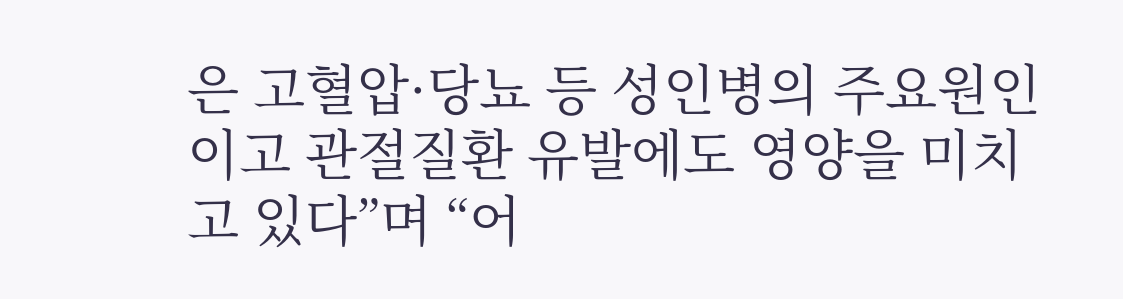은 고혈압·당뇨 등 성인병의 주요원인이고 관절질환 유발에도 영양을 미치고 있다”며 “어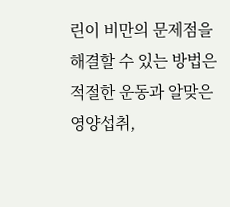린이 비만의 문제점을 해결할 수 있는 방법은 적절한 운동과 알맞은 영양섭취,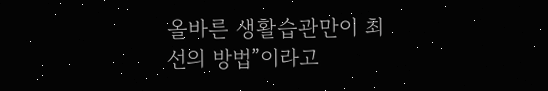올바른 생활습관만이 최선의 방법”이라고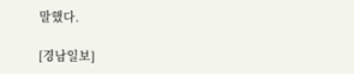말했다.

[경남일보]